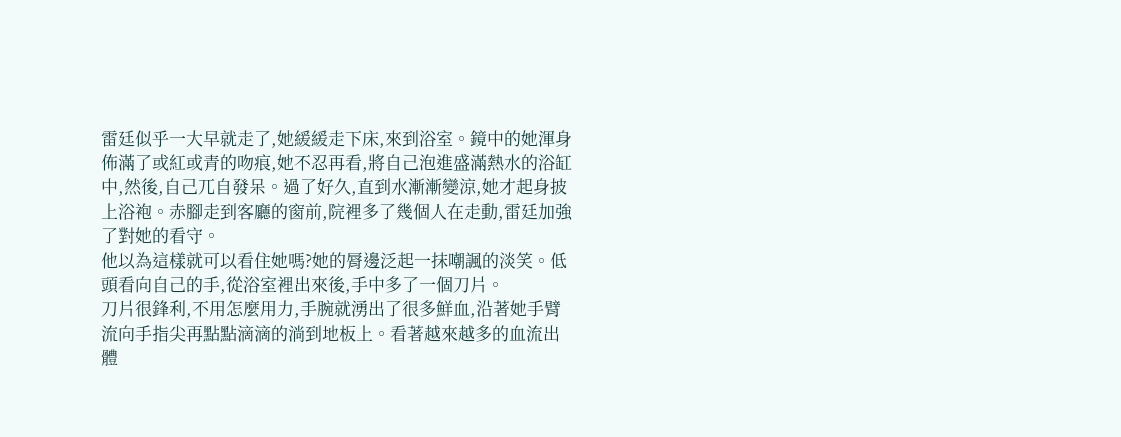雷廷似乎一大早就走了,她緩緩走下床,來到浴室。鏡中的她渾身佈滿了或紅或青的吻痕,她不忍再看,將自己泡進盛滿熱水的浴缸中,然後,自己兀自發呆。過了好久,直到水漸漸變涼,她才起身披上浴袍。赤腳走到客廳的窗前,院裡多了幾個人在走動,雷廷加強了對她的看守。
他以為這樣就可以看住她嗎?她的脣邊泛起一抹嘲諷的淡笑。低頭看向自己的手,從浴室裡出來後,手中多了一個刀片。
刀片很鋒利,不用怎麼用力,手腕就湧出了很多鮮血,沿著她手臂流向手指尖再點點滴滴的淌到地板上。看著越來越多的血流出體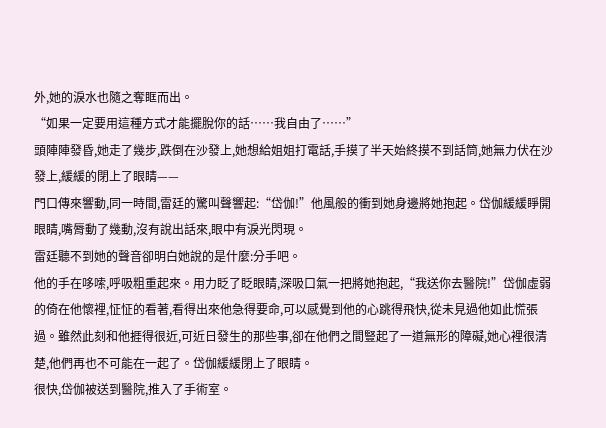外,她的淚水也隨之奪眶而出。
“如果一定要用這種方式才能擺脫你的話……我自由了……”
頭陣陣發昏,她走了幾步,跌倒在沙發上,她想給姐姐打電話,手摸了半天始終摸不到話筒,她無力伏在沙發上,緩緩的閉上了眼睛——
門口傳來響動,同一時間,雷廷的驚叫聲響起:“岱伽!”他風般的衝到她身邊將她抱起。岱伽緩緩睜開眼睛,嘴脣動了幾動,沒有說出話來,眼中有淚光閃現。
雷廷聽不到她的聲音卻明白她說的是什麼:分手吧。
他的手在哆嗦,呼吸粗重起來。用力眨了眨眼睛,深吸口氣一把將她抱起,“我送你去醫院!”岱伽虛弱的倚在他懷裡,怔怔的看著,看得出來他急得要命,可以感覺到他的心跳得飛快,從未見過他如此慌張過。雖然此刻和他捱得很近,可近日發生的那些事,卻在他們之間豎起了一道無形的障礙,她心裡很清楚,他們再也不可能在一起了。岱伽緩緩閉上了眼睛。
很快,岱伽被送到醫院,推入了手術室。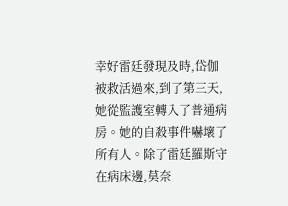幸好雷廷發現及時,岱伽被救活過來,到了第三天,她從監護室轉入了普通病房。她的自殺事件嚇壞了所有人。除了雷廷羅斯守在病床邊,莫奈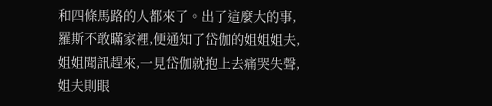和四條馬路的人都來了。出了這麼大的事,羅斯不敢瞞家裡,便通知了岱伽的姐姐姐夫,姐姐聞訊趕來,一見岱伽就抱上去痛哭失聲,姐夫則眼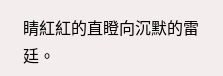睛紅紅的直瞪向沉默的雷廷。